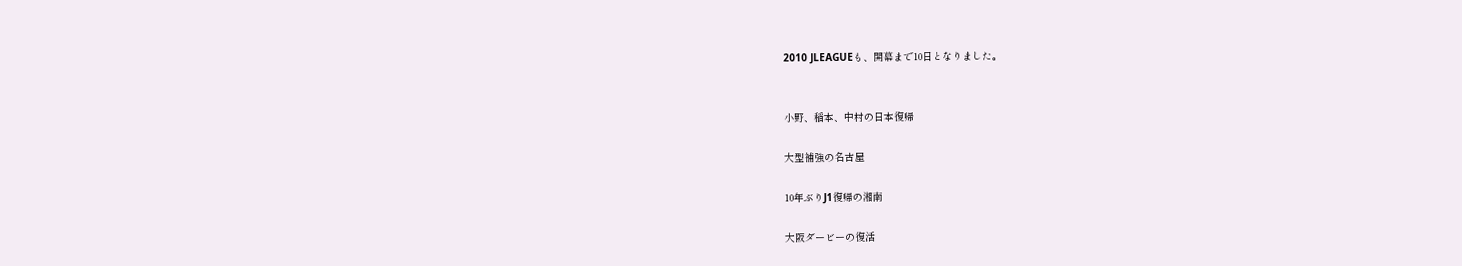2010 JLEAGUEも、開幕まで10日となりました。


小野、稲本、中村の日本復帰

大型補強の名古屋

10年ぶりJ1復帰の湘南

大阪ダービーの復活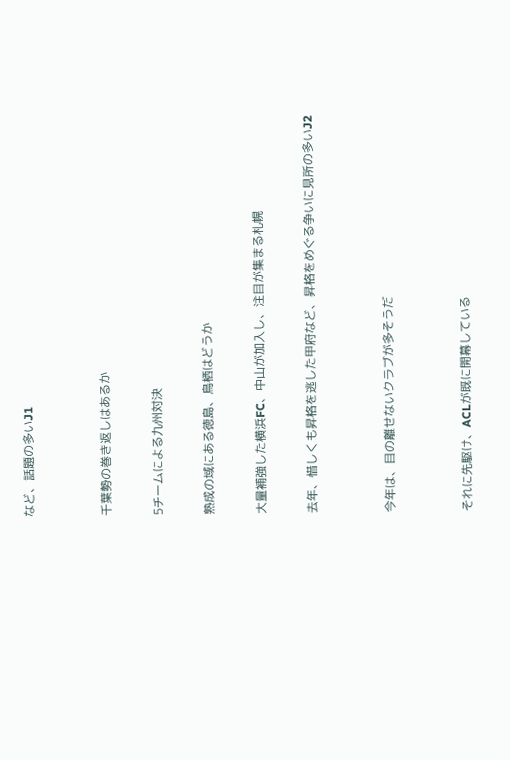など、話題の多いJ1


千葉勢の巻き返しはあるか

5チームによる九州対決

熟成の域にある徳島、鳥栖はどうか

大量補強した横浜FC、中山が加入し、注目が集まる札幌

去年、惜しくも昇格を逃した甲府など、昇格をめぐる争いに見所の多いJ2


今年は、目の離せないクラブが多そうだ


それに先駆け、ACLが既に開幕している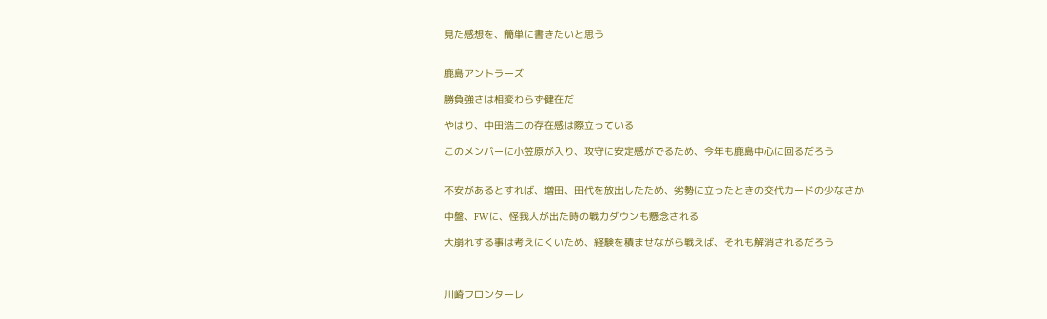見た感想を、簡単に書きたいと思う


鹿島アントラーズ

勝負強さは相変わらず健在だ

やはり、中田浩二の存在感は際立っている

このメンバーに小笠原が入り、攻守に安定感がでるため、今年も鹿島中心に回るだろう


不安があるとすれば、増田、田代を放出したため、劣勢に立ったときの交代カードの少なさか

中盤、FWに、怪我人が出た時の戦力ダウンも懸念される

大崩れする事は考えにくいため、経験を積ませながら戦えば、それも解消されるだろう



川崎フロンターレ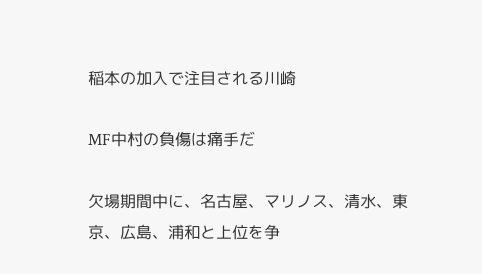稲本の加入で注目される川崎

MF中村の負傷は痛手だ

欠場期間中に、名古屋、マリノス、清水、東京、広島、浦和と上位を争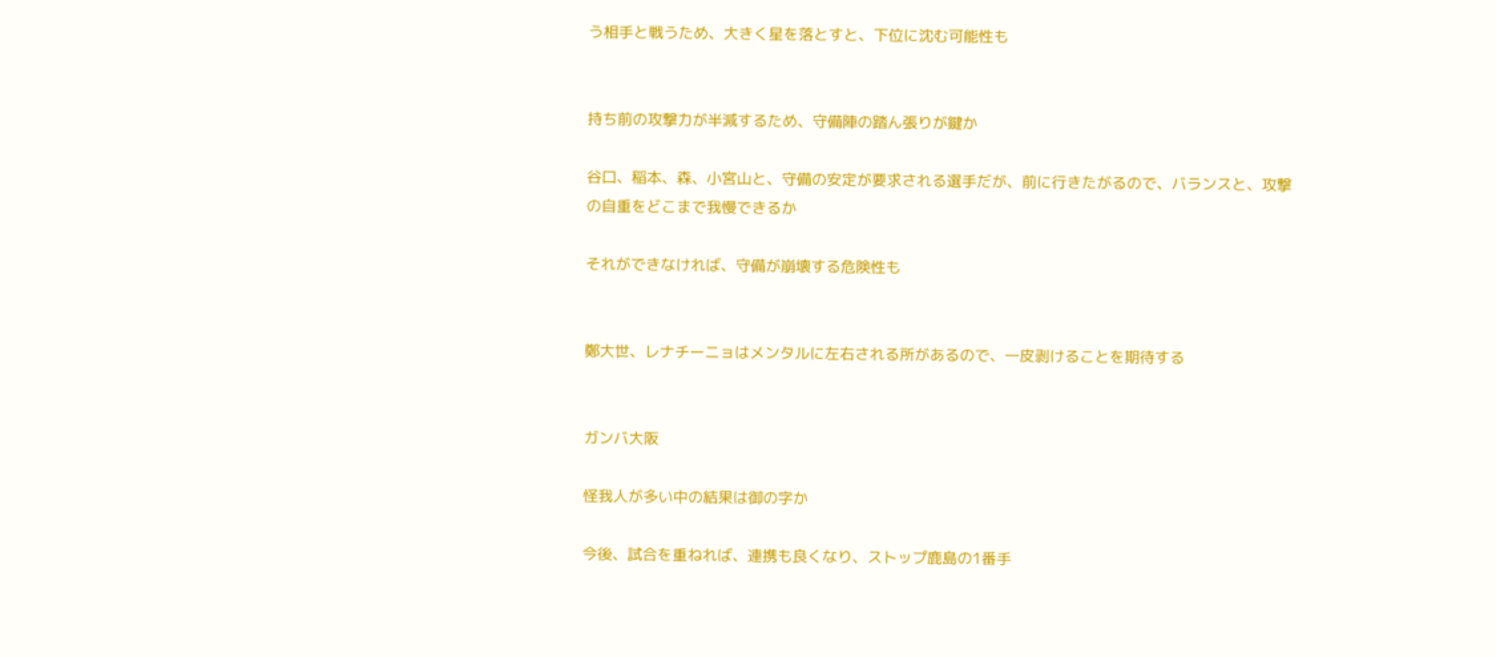う相手と戦うため、大きく星を落とすと、下位に沈む可能性も


持ち前の攻撃力が半減するため、守備陣の踏ん張りが鍵か

谷口、稲本、森、小宮山と、守備の安定が要求される選手だが、前に行きたがるので、バランスと、攻撃の自重をどこまで我慢できるか

それができなければ、守備が崩壊する危険性も


鄭大世、レナチーニョはメンタルに左右される所があるので、一皮剥けることを期待する


ガンバ大阪

怪我人が多い中の結果は御の字か

今後、試合を重ねれば、連携も良くなり、ストップ鹿島の1番手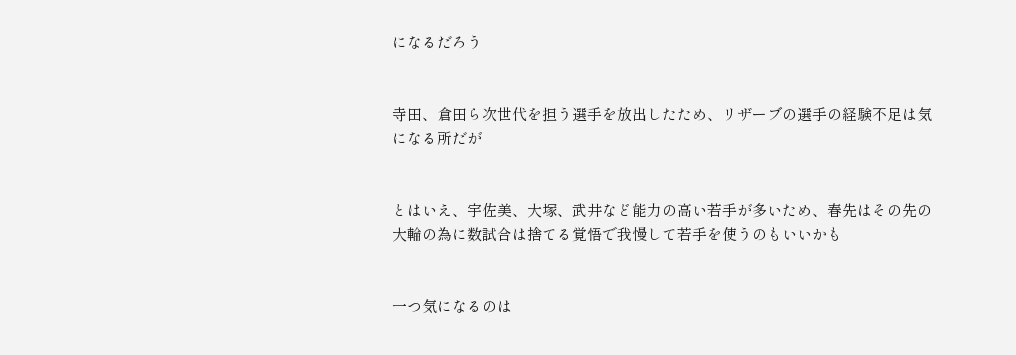になるだろう


寺田、倉田ら次世代を担う選手を放出したため、リザーブの選手の経験不足は気になる所だが


とはいえ、宇佐美、大塚、武井など能力の高い若手が多いため、春先はその先の大輪の為に数試合は捨てる覚悟で我慢して若手を使うのもいいかも


一つ気になるのは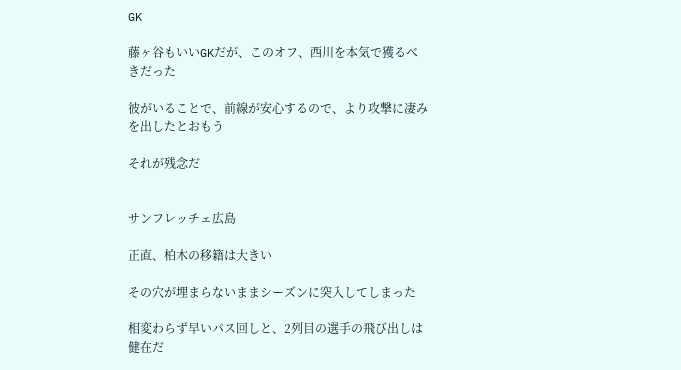GK

藤ヶ谷もいいGKだが、このオフ、西川を本気で獲るべきだった

彼がいることで、前線が安心するので、より攻撃に凄みを出したとおもう

それが残念だ


サンフレッチェ広島

正直、柏木の移籍は大きい

その穴が埋まらないままシーズンに突入してしまった

相変わらず早いパス回しと、2列目の選手の飛び出しは健在だ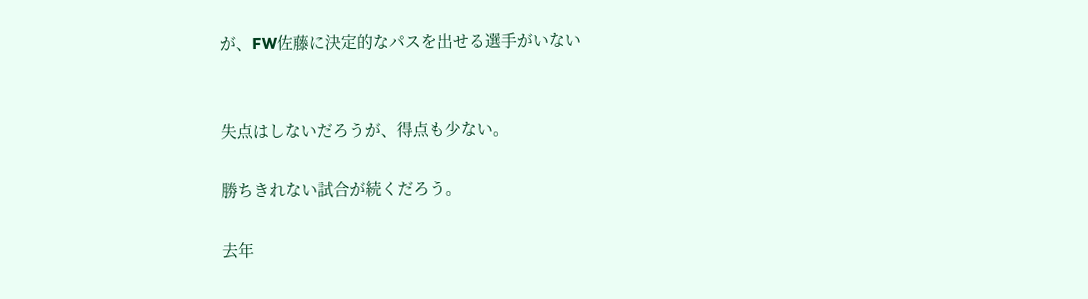が、FW佐藤に決定的なパスを出せる選手がいない


失点はしないだろうが、得点も少ない。

勝ちきれない試合が続くだろう。

去年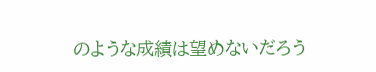のような成績は望めないだろう